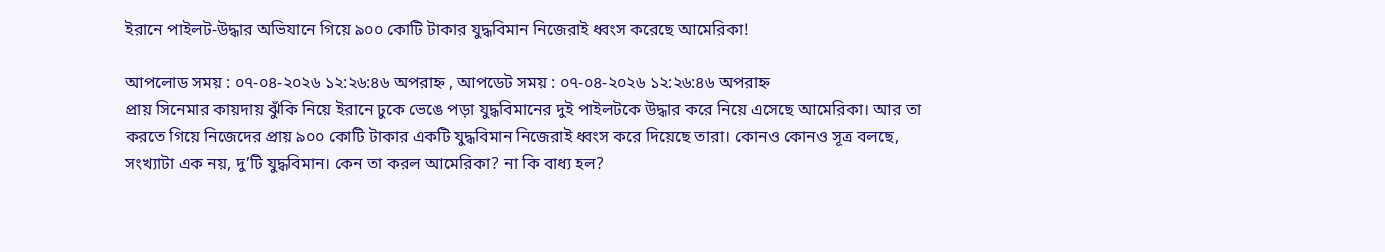ইরানে পাইলট-উদ্ধার অভিযানে গিয়ে ৯০০ কোটি টাকার যুদ্ধবিমান নিজেরাই ধ্বংস করেছে আমেরিকা!

আপলোড সময় : ০৭-০৪-২০২৬ ১২:২৬:৪৬ অপরাহ্ন , আপডেট সময় : ০৭-০৪-২০২৬ ১২:২৬:৪৬ অপরাহ্ন
প্রায় সিনেমার কায়দায় ঝুঁকি নিয়ে ইরানে ঢুকে ভেঙে পড়া যুদ্ধবিমানের দুই পাইলটকে উদ্ধার করে নিয়ে এসেছে আমেরিকা। আর তা করতে গিয়ে নিজেদের প্রায় ৯০০ কোটি টাকার একটি যুদ্ধবিমান নিজেরাই ধ্বংস করে দিয়েছে তারা। কোনও কোনও সূত্র বলছে, সংখ্যাটা এক নয়, দু’টি যুদ্ধবিমান। কেন তা করল আমেরিকা? না কি বাধ্য হল?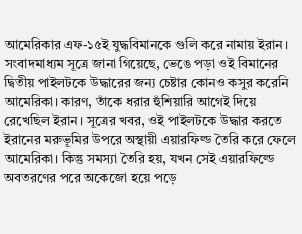আমেরিকার এফ-১৫ই যুদ্ধবিমানকে গুলি করে নামায় ইরান। সংবাদমাধ্যম সূত্রে জানা গিয়েছে, ভেঙে পড়া ওই বিমানের দ্বিতীয় পাইলটকে উদ্ধারের জন্য চেষ্টার কোনও কসুর করেনি আমেরিকা। কারণ, তাঁকে ধরার হুঁশিয়ারি আগেই দিয়ে রেখেছিল ইরান। সূত্রের খবর, ওই পাইলটকে উদ্ধার করতে ইরানের মরুভূমির উপরে অস্থায়ী এয়ারফিল্ড তৈরি করে ফেলে আমেরিকা। কিন্তু সমস্যা তৈরি হয়, যখন সেই এয়ারফিল্ডে অবতরণের পরে অকেজো হয়ে পড়ে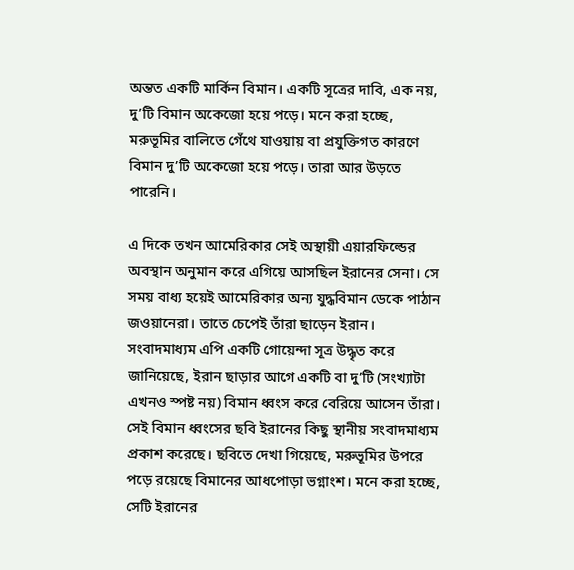অন্তত একটি মার্কিন বিমান। একটি সূত্রের দাবি, এক নয়, দু’টি বিমান অকেজো হয়ে পড়ে। মনে করা হচ্ছে, মরুভূমির বালিতে গেঁথে যাওয়ায় বা প্রযুক্তিগত কারণে বিমান দু’টি অকেজো হয়ে পড়ে। তারা আর উড়তে পারেনি।

এ দিকে তখন আমেরিকার সেই অস্থায়ী এয়ারফিল্ডের অবস্থান অনুমান করে এগিয়ে আসছিল ইরানের সেনা। সে সময় বাধ্য হয়েই আমেরিকার অন্য যুদ্ধবিমান ডেকে পাঠান জওয়ানেরা। তাতে চেপেই তাঁরা ছাড়েন ইরান। সংবাদমাধ্যম এপি একটি গোয়েন্দা সূত্র উদ্ধৃত করে জানিয়েছে, ইরান ছাড়ার আগে একটি বা দু’টি (সংখ্যাটা এখনও স্পষ্ট নয়) বিমান ধ্বংস করে বেরিয়ে আসেন তাঁরা। সেই বিমান ধ্বংসের ছবি ইরানের কিছু স্থানীয় সংবাদমাধ্যম প্রকাশ করেছে। ছবিতে দেখা গিয়েছে, মরুভূমির উপরে পড়ে রয়েছে বিমানের আধপোড়া ভগ্নাংশ। মনে করা হচ্ছে, সেটি ইরানের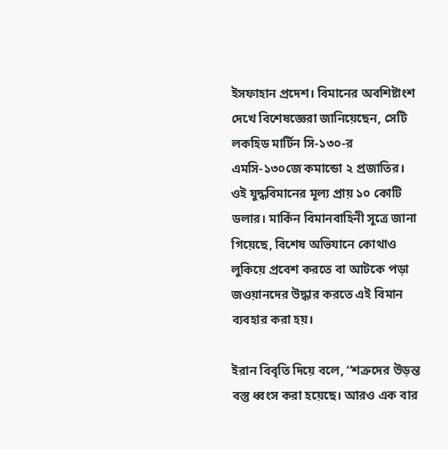ইসফাহান প্রদেশ। বিমানের অবশিষ্টাংশ দেখে বিশেষজ্ঞেরা জানিয়েছেন, সেটি লকহিড মার্টিন সি-১৩০-র এমসি-১৩০জে কমান্ডো ২ প্রজাতির। ওই যুদ্ধবিমানের মূল্য প্রায় ১০ কোটি ডলার। মার্কিন বিমানবাহিনী সূত্রে জানা গিয়েছে, বিশেষ অভিযানে কোথাও লুকিয়ে প্রবেশ করতে বা আটকে পড়া জওয়ানদের উদ্ধার করতে এই বিমান ব্যবহার করা হয়।

ইরান বিবৃতি দিয়ে বলে, ‘‘শত্রুদের উড়ন্ত বস্তু ধ্বংস করা হয়েছে। আরও এক বার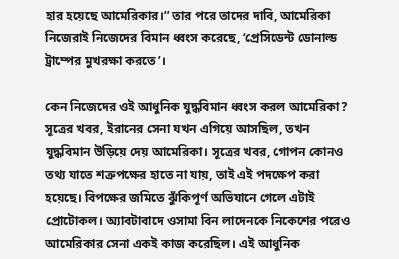হার হয়েছে আমেরিকার।’’ তার পরে তাদের দাবি, আমেরিকা নিজেরাই নিজেদের বিমান ধ্বংস করেছে, ‘প্রেসিডেন্ট ডোনাল্ড ট্রাম্পের মুখরক্ষা করতে’।

কেন নিজেদের ওই আধুনিক যুদ্ধবিমান ধ্বংস করল আমেরিকা? সূত্রের খবর, ইরানের সেনা যখন এগিয়ে আসছিল, তখন যুদ্ধবিমান উড়িয়ে দেয় আমেরিকা। সূত্রের খবর, গোপন কোনও তথ্য যাতে শত্রুপক্ষের হাতে না যায়, তাই এই পদক্ষেপ করা হয়েছে। বিপক্ষের জমিতে ঝুঁকিপূর্ণ অভিযানে গেলে এটাই প্রোটোকল। অ্যাবটাবাদে ওসামা বিন লাদেনকে নিকেশের পরেও আমেরিকার সেনা একই কাজ করেছিল। এই আধুনিক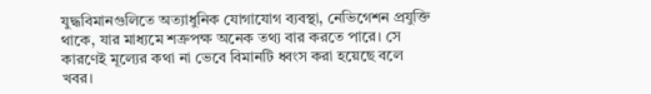যুদ্ধবিমানগুলিতে অত্যাধুনিক যোগাযোগ ব্যবস্থা, নেভিগেশন প্রযুক্তি থাকে, যার মাধ্যমে শত্রুপক্ষ অনেক তথ্য বার করতে পারে। সে কারণেই মূল্যের কথা না ভেবে বিমানটি ধ্বংস করা হয়েছে বলে খবর।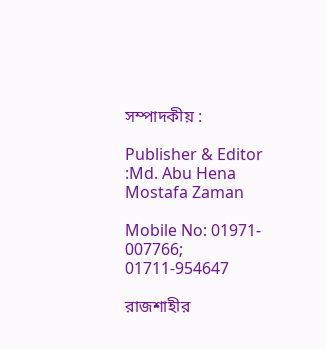সম্পাদকীয় :

Publisher & Editor :Md. Abu Hena Mostafa Zaman

Mobile No: 01971- 007766; 01711-954647

রাজশাহীর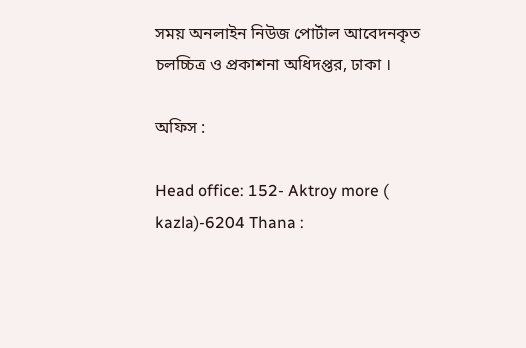সময় অনলাইন নিউজ পোর্টাল আবেদনকৃত চলচ্চিত্র ও প্রকাশনা অধিদপ্তর, ঢাকা ।

অফিস :

Head office: 152- Aktroy more ( kazla)-6204 Thana :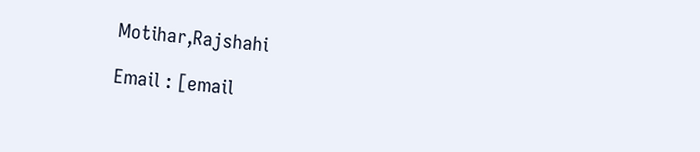Motihar,Rajshahi

Email : [email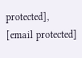protected],                    [email protected]